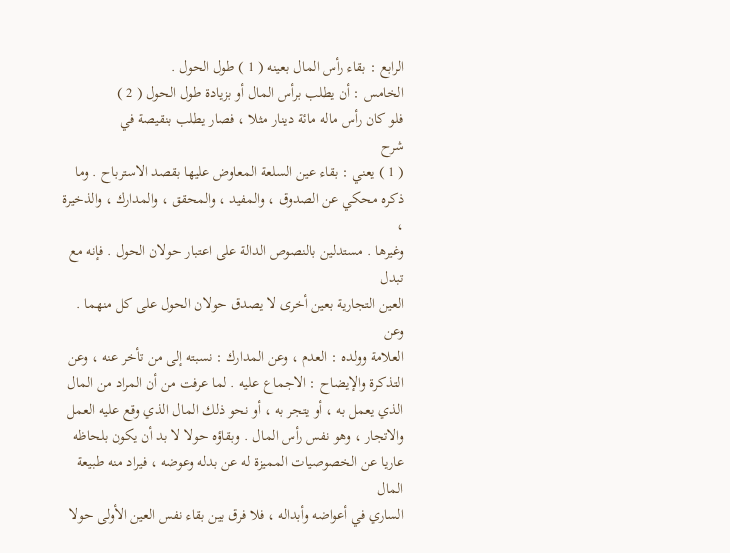الرابع : بقاء رأس المال بعينه ( 1 ) طول الحول .
الخامس : أن يطلب برأس المال أو بزيادة طول الحول ( 2 )
فلو كان رأس ماله مائة دينار مثلا ، فصار يطلب بنقيصة في
شرح
( 1 ) يعني : بقاء عين السلعة المعاوض عليها بقصد الاسترباح . وما
ذكره محكي عن الصدوق ، والمفيد ، والمحقق ، والمدارك ، والذخيرة ،
وغيرها . مستدلين بالنصوص الدالة على اعتبار حولان الحول . فإنه مع تبدل
العين التجارية بعين أخرى لا يصدق حولان الحول على كل منهما . وعن
العلامة وولده : العدم ، وعن المدارك : نسبته إلى من تأخر عنه ، وعن
التذكرة والإيضاح : الاجماع عليه . لما عرفت من أن المراد من المال
الذي يعمل به ، أو يتجر به ، أو نحو ذلك المال الذي وقع عليه العمل
والاتجار ، وهو نفس رأس المال . وبقاؤه حولا لا بد أن يكون بلحاظه
عاريا عن الخصوصيات المميزة له عن بدله وعوضه ، فيراد منه طبيعة المال
الساري في أعواضه وأبداله ، فلا فرق بين بقاء نفس العين الأولى حولا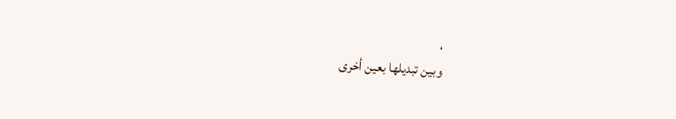،
وبين تبديلها بعين أخرى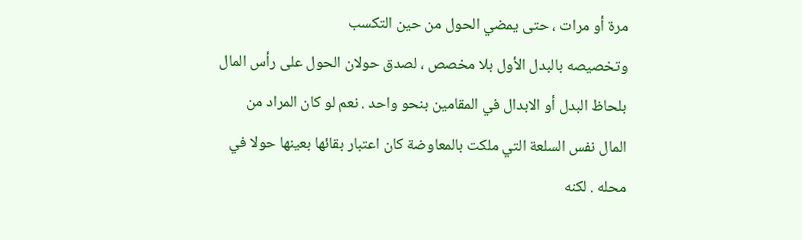مرة أو مرات ، حتى يمضي الحول من حين التكسب
وتخصيصه بالبدل الأول بلا مخصص ، لصدق حولان الحول على رأس المال
بلحاظ البدل أو الابدال في المقامين بنحو واحد . نعم لو كان المراد من
المال نفس السلعة التي ملكت بالمعاوضة كان اعتبار بقائها بعينها حولا في
محله . لكنه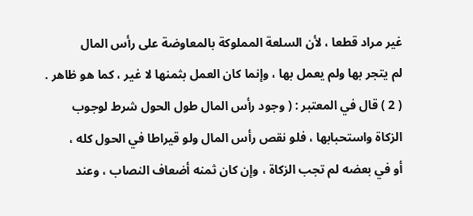غير مراد قطعا ، لأن السلعة المملوكة بالمعاوضة على رأس المال
لم يتجر بها ولم يعمل بها ، وإنما كان العمل بثمنها لا غير ، كما هو ظاهر .
( 2 ) قال في المعتبر : ( وجود رأس المال طول الحول شرط لوجوب
الزكاة واستحبابها ، فلو نقص رأس المال ولو قيراطا في الحول كله ،
أو في بعضه لم تجب الزكاة ، وإن كان ثمنه أضعاف النصاب ، وعند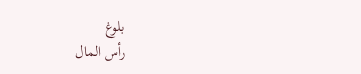بلوغ
رأس المال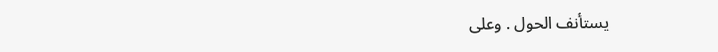يستأنف الحول . وعلى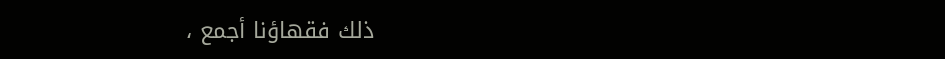ذلك فقهاؤنا أجمع ،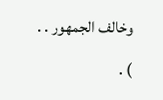وخالف الجمهور . . ) .